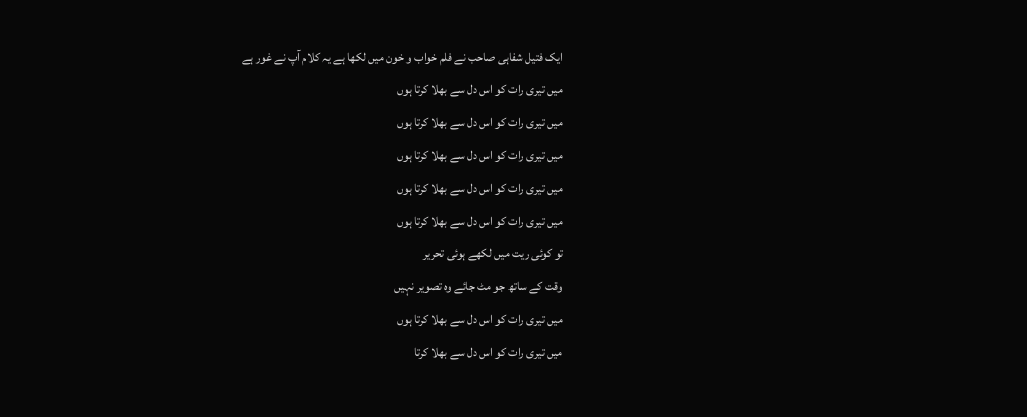ایک فتیل شفاہی صاحب نے فلم خواب و خون میں لکھا ہے یہ کلام آپ نے غور ہے
میں تیری رات کو اس دل سے بھلا کرتا ہوں
میں تیری رات کو اس دل سے بھلا کرتا ہوں
میں تیری رات کو اس دل سے بھلا کرتا ہوں
میں تیری رات کو اس دل سے بھلا کرتا ہوں
میں تیری رات کو اس دل سے بھلا کرتا ہوں
تو کوئی ریت میں لکھے ہوئی تحریر
وقت کے ساتھ جو مٹ جائے وہ تصویر نہیں
میں تیری رات کو اس دل سے بھلا کرتا ہوں
میں تیری رات کو اس دل سے بھلا کرتا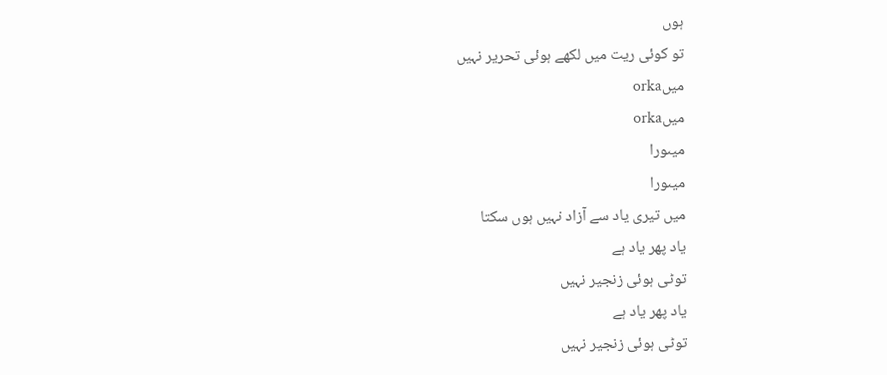ہوں
تو کوئی ریت میں لکھے ہوئی تحریر نہیں
میںorka
میںorka
میںورا
میںورا
میں تیری یاد سے آزاد نہیں ہوں سکتا
یاد پھر یاد ہے
توٹی ہوئی زنجیر نہیں
یاد پھر یاد ہے
توٹی ہوئی زنجیر نہیں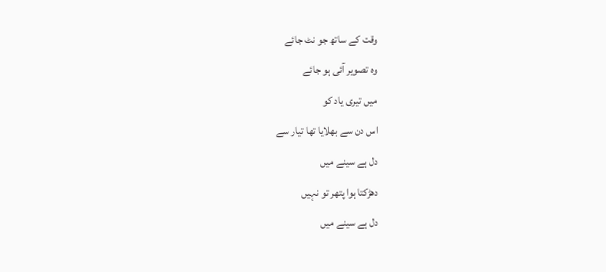وقت کے ساتھ جو نٹ جائے
وہ تصویر آئی ہو جائے
میں تیری یاد کو
اس دن سے بھلایا تھا تیار سے
دل ہے سینے میں
دھڑکتا ہوا پتھر تو نہیں
دل ہے سینے میں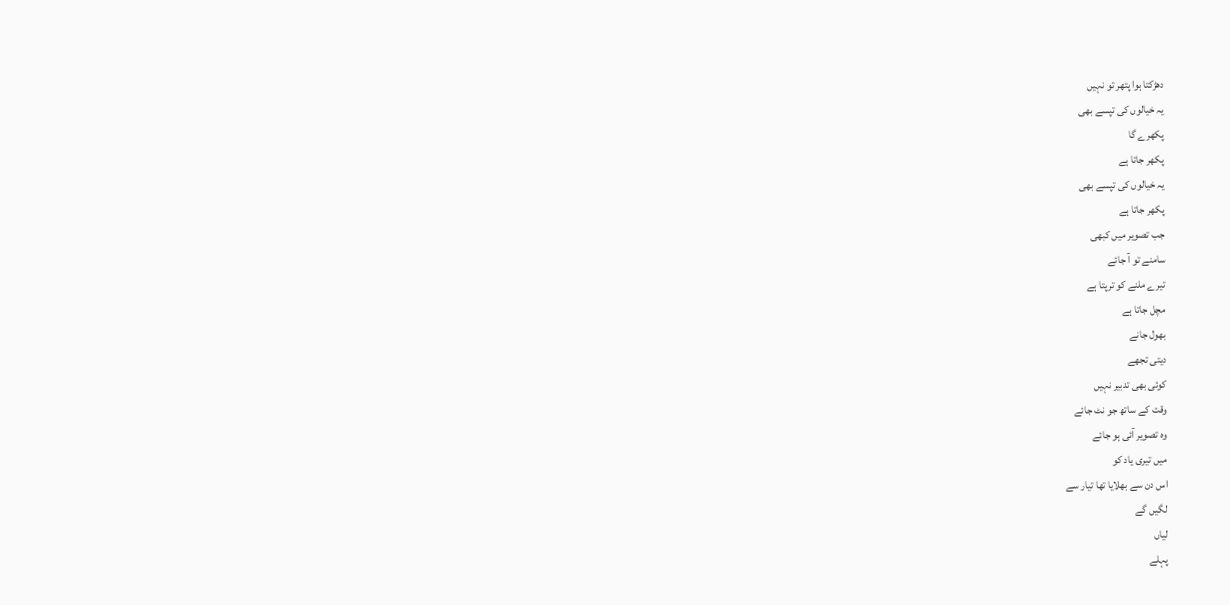دھڑکتا ہوا پتھر تو نہیں
یہ خیالوں کی تپسے بھی
پکھرے گا
پکھر جاتا ہے
یہ خیالوں کی تپسے بھی
پکھر جاتا ہے
جب تصویر میں کبھی
سامنے تو آ جائے
تیرے ملنے کو ترپتا ہے
مچل جاتا ہے
بھول جانے
دیتی تجھے
کوئی بھی تدبیر نہیں
وقت کے ساتھ جو نٹ جائے
وہ تصویر آئی ہو جائے
میں تیری یاد کو
اس دن سے بھلایا تھا تیار سے
لگیں گے
لیاں
پہلے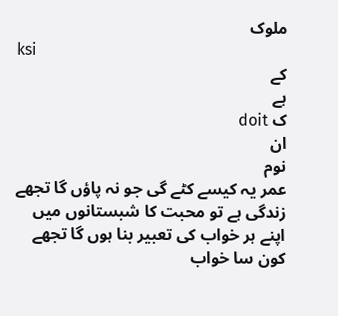ملوک
ksi
کے
ہے
ک doit
ان
نوم
عمر یہ کیسے کٹے گی جو نہ پاؤں گا تجھے
زندگی ہے تو محبت کا شبستانوں میں
اپنے ہر خواب کی تعبیر بنا ہوں گا تجھے
کون سا خواب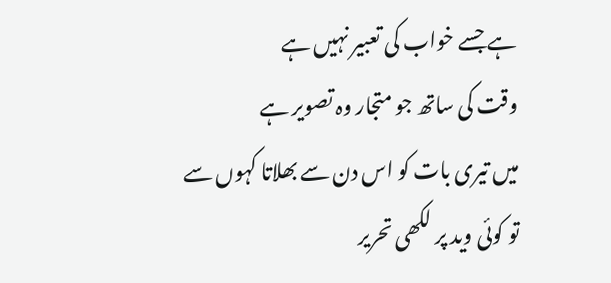ہے جسے خواب کی تعبیر نہیں ہے
وقت کی ساتھ جو متجار وہ تصویر ہے
میں تیری بات کو اس دن سے بھلاتا کہوں سے
تو کوئی وید پر لکھی تحریر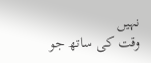نہیں
وقت کی ساتھ جو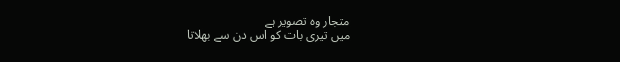متجار وہ تصویر ہے
میں تیری بات کو اس دن سے بھلاتا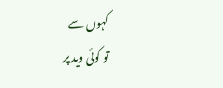کہوں سے
تو کوئی وید پر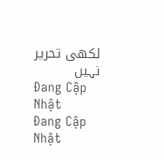لکھی تحریر نہیں
Đang Cập Nhật
Đang Cập Nhật